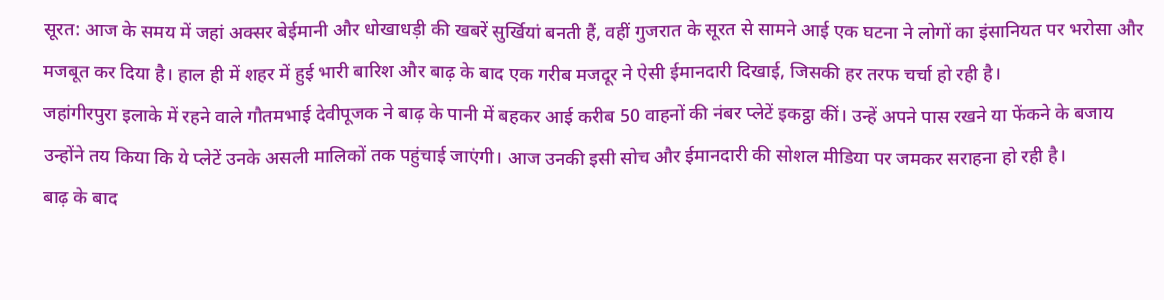सूरत: आज के समय में जहां अक्सर बेईमानी और धोखाधड़ी की खबरें सुर्खियां बनती हैं, वहीं गुजरात के सूरत से सामने आई एक घटना ने लोगों का इंसानियत पर भरोसा और मजबूत कर दिया है। हाल ही में शहर में हुई भारी बारिश और बाढ़ के बाद एक गरीब मजदूर ने ऐसी ईमानदारी दिखाई, जिसकी हर तरफ चर्चा हो रही है।
जहांगीरपुरा इलाके में रहने वाले गौतमभाई देवीपूजक ने बाढ़ के पानी में बहकर आई करीब 50 वाहनों की नंबर प्लेटें इकट्ठा कीं। उन्हें अपने पास रखने या फेंकने के बजाय उन्होंने तय किया कि ये प्लेटें उनके असली मालिकों तक पहुंचाई जाएंगी। आज उनकी इसी सोच और ईमानदारी की सोशल मीडिया पर जमकर सराहना हो रही है।
बाढ़ के बाद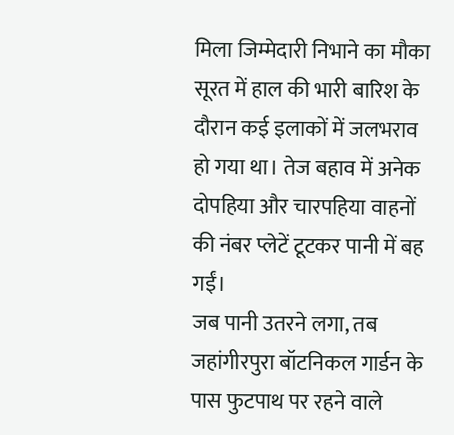मिला जिम्मेदारी निभाने का मौका
सूरत में हाल की भारी बारिश के दौरान कई इलाकों में जलभराव हो गया था। तेज बहाव में अनेक दोपहिया और चारपहिया वाहनों की नंबर प्लेटें टूटकर पानी में बह गईं।
जब पानी उतरने लगा, तब जहांगीरपुरा बॉटनिकल गार्डन के पास फुटपाथ पर रहने वाले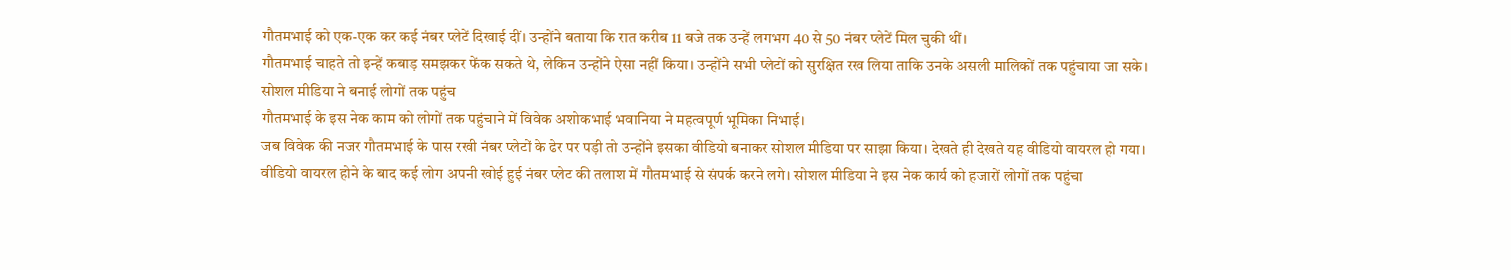गौतमभाई को एक-एक कर कई नंबर प्लेटें दिखाई दीं। उन्होंने बताया कि रात करीब 11 बजे तक उन्हें लगभग 40 से 50 नंबर प्लेटें मिल चुकी थीं।
गौतमभाई चाहते तो इन्हें कबाड़ समझकर फेंक सकते थे, लेकिन उन्होंने ऐसा नहीं किया। उन्होंने सभी प्लेटों को सुरक्षित रख लिया ताकि उनके असली मालिकों तक पहुंचाया जा सके।
सोशल मीडिया ने बनाई लोगों तक पहुंच
गौतमभाई के इस नेक काम को लोगों तक पहुंचाने में विवेक अशोकभाई भवानिया ने महत्वपूर्ण भूमिका निभाई।
जब विवेक की नजर गौतमभाई के पास रखी नंबर प्लेटों के ढेर पर पड़ी तो उन्होंने इसका वीडियो बनाकर सोशल मीडिया पर साझा किया। देखते ही देखते यह वीडियो वायरल हो गया।
वीडियो वायरल होने के बाद कई लोग अपनी खोई हुई नंबर प्लेट की तलाश में गौतमभाई से संपर्क करने लगे। सोशल मीडिया ने इस नेक कार्य को हजारों लोगों तक पहुंचा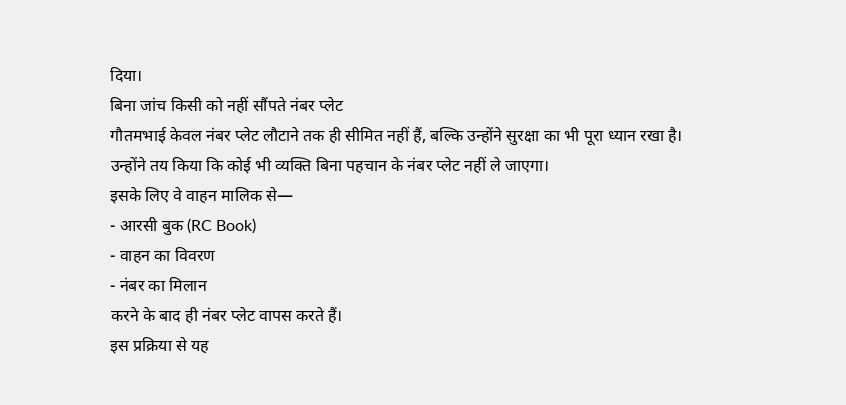दिया।
बिना जांच किसी को नहीं सौंपते नंबर प्लेट
गौतमभाई केवल नंबर प्लेट लौटाने तक ही सीमित नहीं हैं, बल्कि उन्होंने सुरक्षा का भी पूरा ध्यान रखा है।
उन्होंने तय किया कि कोई भी व्यक्ति बिना पहचान के नंबर प्लेट नहीं ले जाएगा।
इसके लिए वे वाहन मालिक से—
- आरसी बुक (RC Book)
- वाहन का विवरण
- नंबर का मिलान
करने के बाद ही नंबर प्लेट वापस करते हैं।
इस प्रक्रिया से यह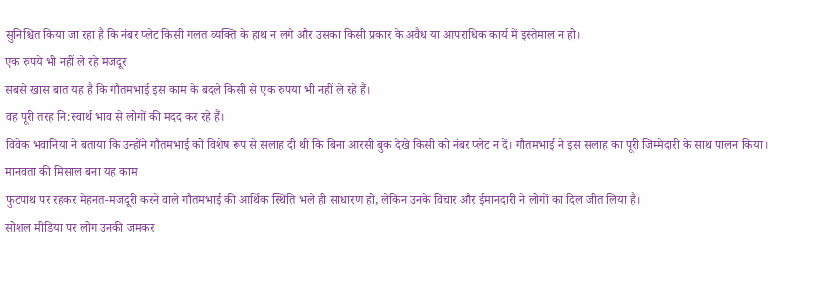सुनिश्चित किया जा रहा है कि नंबर प्लेट किसी गलत व्यक्ति के हाथ न लगे और उसका किसी प्रकार के अवैध या आपराधिक कार्य में इस्तेमाल न हो।
एक रुपये भी नहीं ले रहे मजदूर
सबसे खास बात यह है कि गौतमभाई इस काम के बदले किसी से एक रुपया भी नहीं ले रहे हैं।
वह पूरी तरह नि:स्वार्थ भाव से लोगों की मदद कर रहे हैं।
विवेक भवानिया ने बताया कि उन्होंने गौतमभाई को विशेष रूप से सलाह दी थी कि बिना आरसी बुक देखे किसी को नंबर प्लेट न दें। गौतमभाई ने इस सलाह का पूरी जिम्मेदारी के साथ पालन किया।
मानवता की मिसाल बना यह काम
फुटपाथ पर रहकर मेहनत-मजदूरी करने वाले गौतमभाई की आर्थिक स्थिति भले ही साधारण हो, लेकिन उनके विचार और ईमानदारी ने लोगों का दिल जीत लिया है।
सोशल मीडिया पर लोग उनकी जमकर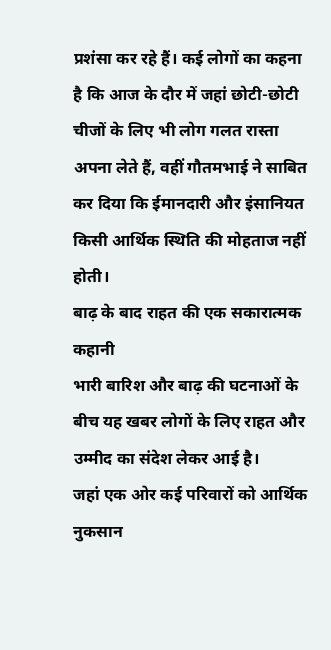प्रशंसा कर रहे हैं। कई लोगों का कहना है कि आज के दौर में जहां छोटी-छोटी चीजों के लिए भी लोग गलत रास्ता अपना लेते हैं, वहीं गौतमभाई ने साबित कर दिया कि ईमानदारी और इंसानियत किसी आर्थिक स्थिति की मोहताज नहीं होती।
बाढ़ के बाद राहत की एक सकारात्मक कहानी
भारी बारिश और बाढ़ की घटनाओं के बीच यह खबर लोगों के लिए राहत और उम्मीद का संदेश लेकर आई है।
जहां एक ओर कई परिवारों को आर्थिक नुकसान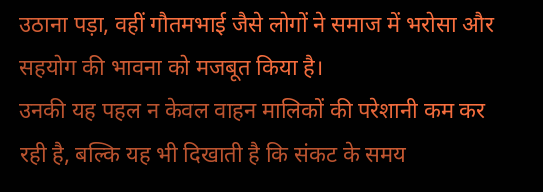उठाना पड़ा, वहीं गौतमभाई जैसे लोगों ने समाज में भरोसा और सहयोग की भावना को मजबूत किया है।
उनकी यह पहल न केवल वाहन मालिकों की परेशानी कम कर रही है, बल्कि यह भी दिखाती है कि संकट के समय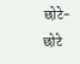छोटे-छोटे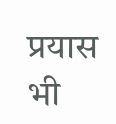प्रयास भी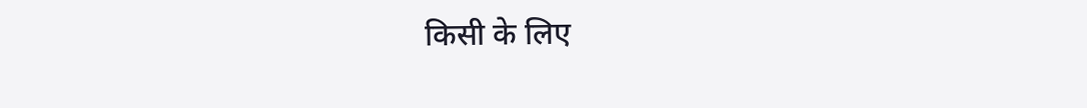किसी के लिए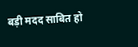बड़ी मदद साबित हो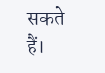सकते हैं।